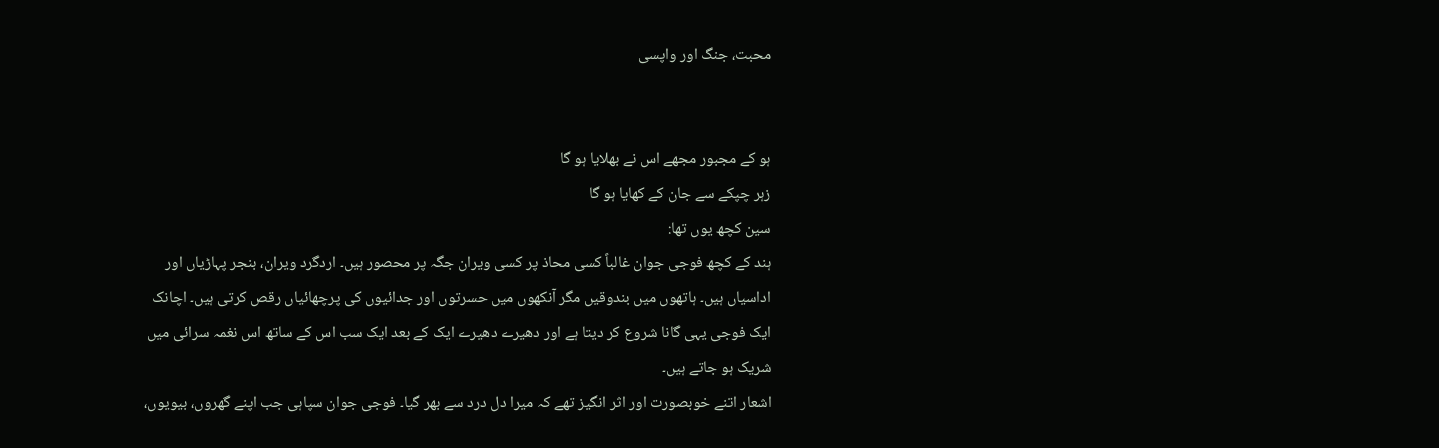محبت، جنگ اور واپسی


ہو کے مجبور مجھے اس نے بھلایا ہو گا
زہر چپکے سے جان کے کھایا ہو گا
سین کچھ یوں تھا:
ہند کے کچھ فوجی جوان غالباً کسی محاذ پر کسی ویران جگہ پر محصور ہیں۔ اردگرد ویران، بنجر پہاڑیاں اور اداسیاں ہیں۔ ہاتھوں میں بندوقیں مگر آنکھوں میں حسرتوں اور جدائیوں کی پرچھائیاں رقص کرتی ہیں۔ اچانک ایک فوجی یہی گانا شروع کر دیتا ہے اور دھیرے دھیرے ایک کے بعد ایک سب اس کے ساتھ اس نغمہ سرائی میں شریک ہو جاتے ہیں۔
اشعار اتنے خوبصورت اور اثر انگیز تھے کہ میرا دل درد سے بھر گیا۔ فوجی جوان سپاہی جب اپنے گھروں، بیویوں،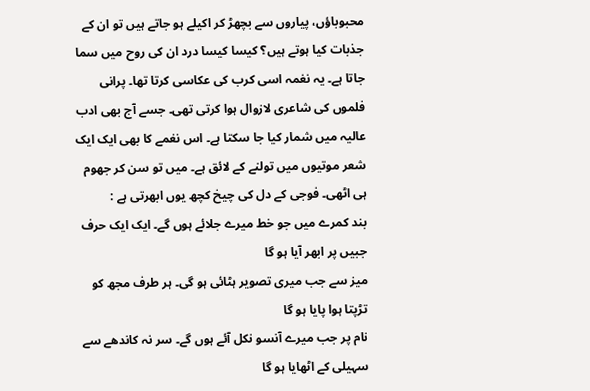محبوباؤں، پیاروں سے بچھڑ کر اکیلے ہو جاتے ہیں تو ان کے جذبات کیا ہوتے ہیں؟ کیسا کیسا درد ان کی روح میں سما جاتا ہے۔ یہ نغمہ اسی کرب کی عکاسی کرتا تھا۔ پرانی فلموں کی شاعری لازوال ہوا کرتی تھی۔ جسے آج بھی ادب عالیہ میں شمار کیا جا سکتا ہے۔ اس نغمے کا بھی ایک ایک شعر موتیوں میں تولنے کے لائق ہے۔ میں تو سن کر جھوم ہی اٹھی۔ فوجی کے دل کی چیخ کچھ یوں ابھرتی ہے :
بند کمرے میں جو خط میرے جلائے ہوں گے۔ ایک ایک حرف جبیں پر ابھر آیا ہو گا
میز سے جب میری تصویر ہٹائی ہو گی۔ ہر طرف مجھ کو تڑپتا ہوا پایا ہو گا
نام پر جب میرے آنسو نکل آئے ہوں گے۔ سر نہ کاندھے سے سہیلی کے اٹھایا ہو گا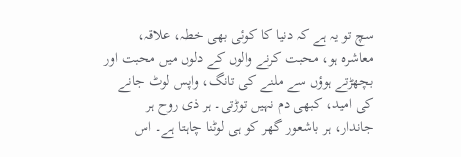سچ تو یہ ہے کہ دنیا کا کوئی بھی خطہ، علاقہ، معاشرہ ہو، محبت کرنے والوں کے دلوں میں محبت اور بچھڑتے ہوؤں سے ملنے کی تانگ، واپس لوٹ جانے کی امید، کبھی دم نہیں توڑتی۔ ہر ذی روح ہر جاندار، ہر باشعور گھر کو ہی لوٹنا چاہتا ہے۔ اس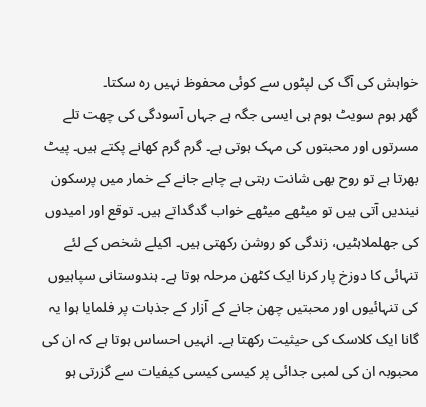خواہش کی آگ کی لپٹوں سے کوئی محفوظ نہیں رہ سکتا۔
گھر ہوم سویٹ ہوم ہی ایسی جگہ ہے جہاں آسودگی کی چھت تلے مسرتوں اور محبتوں کی مہک ہوتی ہے۔ گرم گرم کھانے پکتے ہیں۔ پیٹ بھرتا ہے تو روح بھی شانت رہتی ہے چاہے جانے کے خمار میں پرسکون نیندیں آتی ہیں تو میٹھے میٹھے خواب گدگداتے ہیں۔ توقع اور امیدوں کی جھلملاہٹیں، زندگی کو روشن رکھتی ہیں۔ اکیلے شخص کے لئے تنہائی کا دوزخ پار کرنا ایک کٹھن مرحلہ ہوتا ہے۔ ہندوستانی سپاہیوں کی تنہائیوں اور محبتیں چھن جانے کے آزار کے جذبات پر فلمایا ہوا یہ گانا ایک کلاسک کی حیثیت رکھتا ہے۔ انہیں احساس ہوتا ہے کہ ان کی محبوبہ ان کی لمبی جدائی پر کیسی کیسی کیفیات سے گزرتی ہو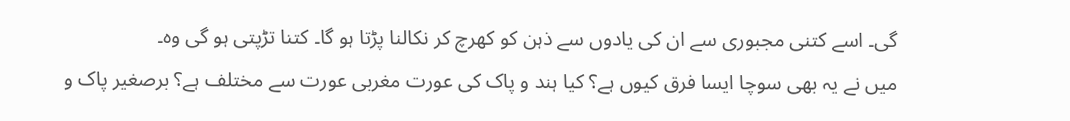گی۔ اسے کتنی مجبوری سے ان کی یادوں سے ذہن کو کھرچ کر نکالنا پڑتا ہو گا۔ کتنا تڑپتی ہو گی وہ۔
میں نے یہ بھی سوچا ایسا فرق کیوں ہے؟ کیا ہند و پاک کی عورت مغربی عورت سے مختلف ہے؟ برصغیر پاک و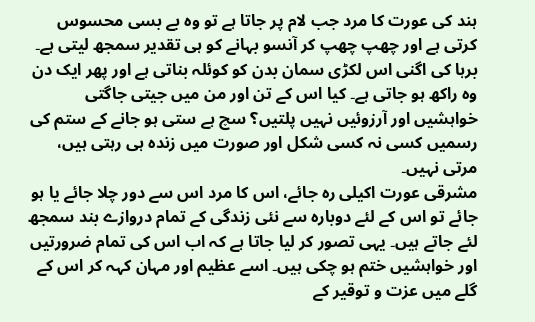ہند کی عورت کا مرد جب لام پر جاتا ہے تو وہ بے بسی محسوس کرتی ہے اور چھپ چھپ کر آنسو بہانے کو ہی تقدیر سمجھ لیتی ہے۔ برہا کی اگنی اس لکڑی سمان بدن کو کوئلہ بناتی ہے اور پھر ایک دن وہ راکھ ہو جاتی ہے۔ کیا اس کے تن اور من میں جیتی جاگتی خواہشیں اور آرزوئیں نہیں پلتیں؟ سچ ہے ستی ہو جانے کے ستم کی رسمیں کسی نہ کسی شکل اور صورت میں زندہ ہی رہتی ہیں، مرتی نہیں۔
مشرقی عورت اکیلی رہ جائے، اس کا مرد اس سے دور چلا جائے یا ہو جائے تو اس کے لئے دوبارہ سے نئی زندگی کے تمام دروازے بند سمجھ لئے جاتے ہیں۔ یہی تصور کر لیا جاتا ہے کہ اب اس کی تمام ضرورتیں اور خواہشیں ختم ہو چکی ہیں۔ اسے عظیم اور مہان کہہ کر اس کے گلے میں عزت و توقیر کے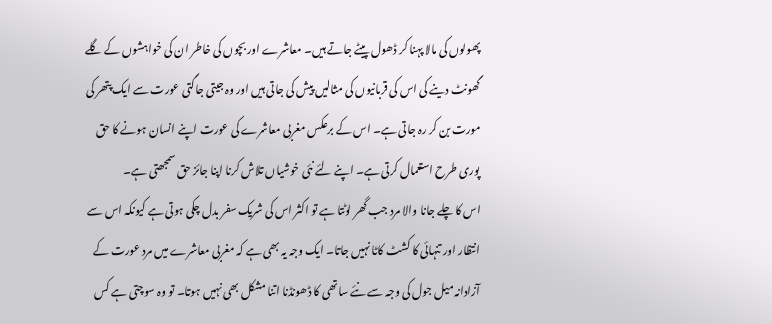پھولوں کی مالا پہنا کر ڈھول پیٹے جاتے ہیں۔ معاشرے اور بچوں کی خاطر ان کی خواہشوں کے گلے گھونٹ دینے کی اس کی قربانیوں کی مثالیں پیش کی جاتی ہیں اور وہ جیتی جاگتی عورت سے ایک پتھر کی مورت بن کر رہ جاتی ہے۔ اس کے برعکس مغربی معاشرے کی عورت اپنے انسان ہونے کا حق پوری طرح استعمال کرتی ہے۔ اپنے لئے نئی خوشیاں تلاش کرنا اپنا جائز حق سمجھتی ہے۔
اس کا چلے جانا والا مرد جب گھر لوٹتا ہے تو اکثر اس کی شریک سفر بدل چکی ہوتی ہے کیونکہ اس سے انتظار اور تنہائی کا کشٹ کاٹا نہیں جاتا۔ ایک وجہ یہ بھی ہے کہ مغربی معاشرے میں مرد عورت کے آزادانہ میل جول کی وجہ سے نئے ساتھی کا ڈھونڈنا اتنا مشکل بھی نہیں ہوتا۔ تو وہ سوچتی ہے کس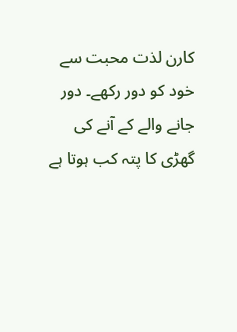کارن لذت محبت سے خود کو دور رکھے۔ دور جانے والے کے آنے کی گھڑی کا پتہ کب ہوتا ہے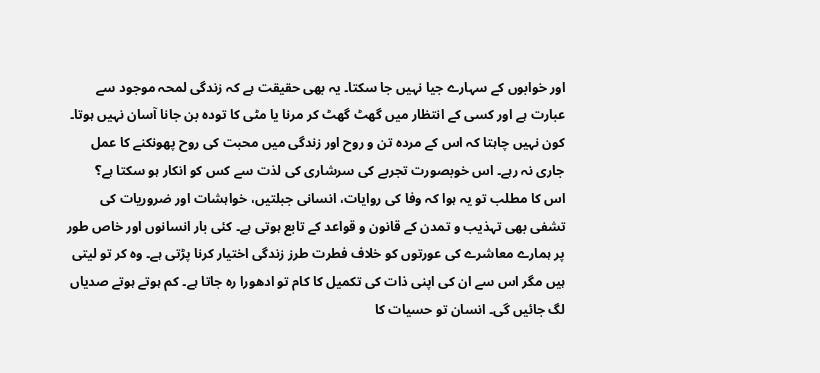اور خوابوں کے سہارے جیا نہیں جا سکتا۔ یہ بھی حقیقت ہے کہ زندگی لمحہ موجود سے عبارت ہے اور کسی کے انتظار میں گھٹ گھٹ کر مرنا یا مٹی کا تودہ بن جانا آسان نہیں ہوتا۔ کون نہیں چاہتا کہ اس کے مردہ تن و روح اور زندگی میں محبت کی روح پھونکنے کا عمل جاری نہ رہے۔ اس خوبصورت تجربے کی سرشاری کی لذت سے کس کو انکار ہو سکتا ہے؟
اس کا مطلب تو یہ ہوا کہ وفا کی روایات، انسانی جبلتیں، خواہشات اور ضروریات کی تشفی بھی تہذیب و تمدن کے قانون و قواعد کے تابع ہوتی ہے۔ کئی بار انسانوں اور خاص طور پر ہمارے معاشرے کی عورتوں کو خلاف فطرت طرز زندگی اختیار کرنا پڑتی ہے۔ وہ کر تو لیتی ہیں مگر اس سے ان کی اپنی ذات کی تکمیل کا کام تو ادھورا رہ جاتا ہے۔ کم ہوتے ہوتے صدیاں لگ جائیں گی۔ انسان تو حسیات کا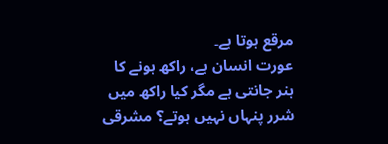مرقع ہوتا ہے۔
عورت انسان ہے، راکھ ہونے کا ہنر جانتی ہے مگر کیا راکھ میں شرر پنہاں نہیں ہوتے؟ مشرقی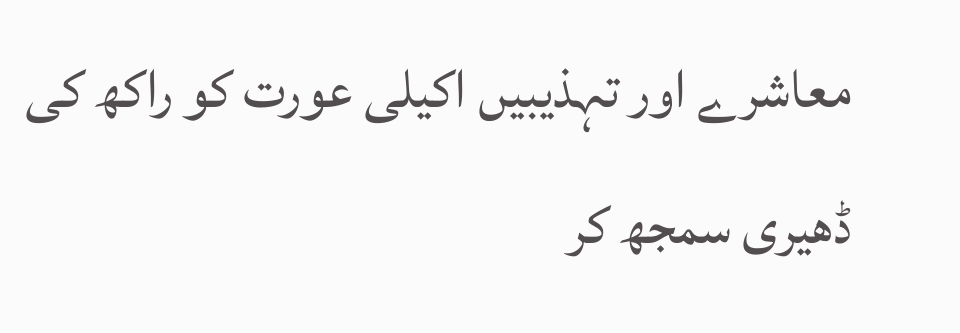معاشرے اور تہذیبیں اکیلی عورت کو راکھ کی ڈھیری سمجھ کر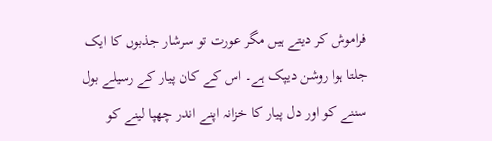فراموش کر دیتے ہیں مگر عورت تو سرشار جذبوں کا ایک جلتا ہوا روشن دیپک ہے۔ اس کے کان پیار کے رسیلے بول سننے کو اور دل پیار کا خزانہ اپنے اندر چھپا لینے کو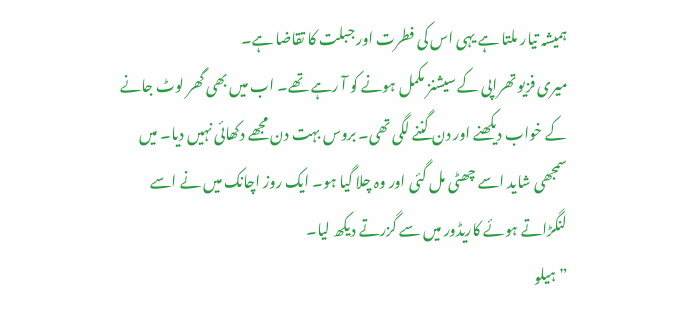ہمیشہ تیار ملتا ہے یہی اس کی فطرت اور جبلت کا تقاضا ہے۔
میری فزیو تھراپی کے سیشنز مکمل ہونے کو آ رہے تھے۔ اب میں بھی گھر لوٹ جانے کے خواب دیکھنے اور دن گننے لگی تھی۔ بروس بہت دن مجھے دکھائی نہیں دیا۔ میں سمجھی شاید اسے چھٹی مل گئی اور وہ چلا گیا ہو۔ ایک روز اچانک میں نے اسے لنگڑاتے ہوئے کاریڈور میں سے گزرتے دیکھ لیا۔
”ہیلو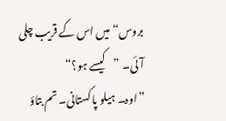بروس“ میں اس کے قریب چلی آئی۔ ”کیسے ہو؟“
”اوہ۔ ہیلو پاکستانی۔ تم بتاؤ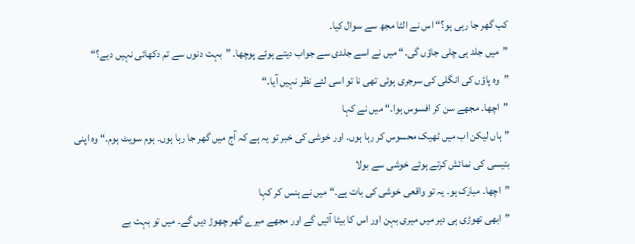کب گھر جا رہی ہو؟“ اس نے الٹا مجھ سے سوال کیا۔
”میں جلد ہی چلی جاؤں گی۔“ میں نے اسے جلدی سے جواب دیتے ہوئے پوچھا۔ ”بہت دنوں سے تم دکھائی نہیں دیے؟“
”وہ پاؤں کی انگلی کی سرجری ہوئی تھی نا تو اسی لئے نظر نہیں آیا۔“
”اچھا۔ مجھے سن کر افسوس ہوا۔“ میں نے کہا
”ہاں لیکن اب میں ٹھیک محسوس کر رہا ہوں۔ اور خوشی کی خبر تو یہ ہے کہ آج میں گھر جا رہا ہوں۔ ہوم سویٹ ہوم۔“ وہ اپنی بتیسی کی نمائش کرتے ہوئے خوشی سے بولا
”اچھا۔ مبارک ہو۔ یہ تو واقعی خوشی کی بات ہے۔“ میں نے ہنس کر کہا
”ابھی تھوڑی ہی دیر میں میری بہن اور اس کا بیٹا آئیں گے اور مجھے میرے گھر چھوڑ دیں گے۔ میں تو بہت بے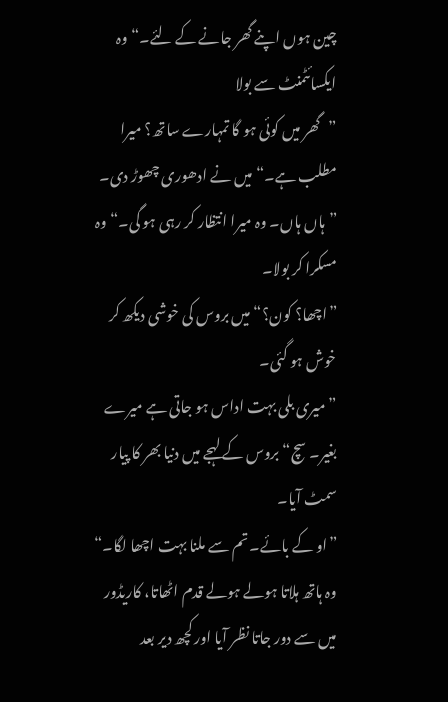چین ہوں اپنے گھر جانے کے لئے۔“ وہ ایکسائٹمنٹ سے بولا
”گھر میں کوئی ہو گا تمہارے ساتھ؟ میرا مطلب ہے۔“ میں نے ادھوری چھوڑ دی۔
”ہاں ہاں۔ وہ میرا انتظار کر رہی ہو گی۔“ وہ مسکرا کر بولا۔
”اچھا؟ کون؟“ میں بروس کی خوشی دیکھ کر خوش ہو گئی۔
”میری بلی بہت اداس ہو جاتی ہے میرے بغیر۔ سچ“ بروس کے لہجے میں دنیا بھر کا پیار سمٹ آیا۔
”او کے بائے۔ تم سے ملنا بہت اچھا لگا۔“ وہ ہاتھ ہلاتا ہولے ہولے قدم اٹھاتا، کاریڈور میں سے دور جاتا نظر آیا اور کچھ دیر بعد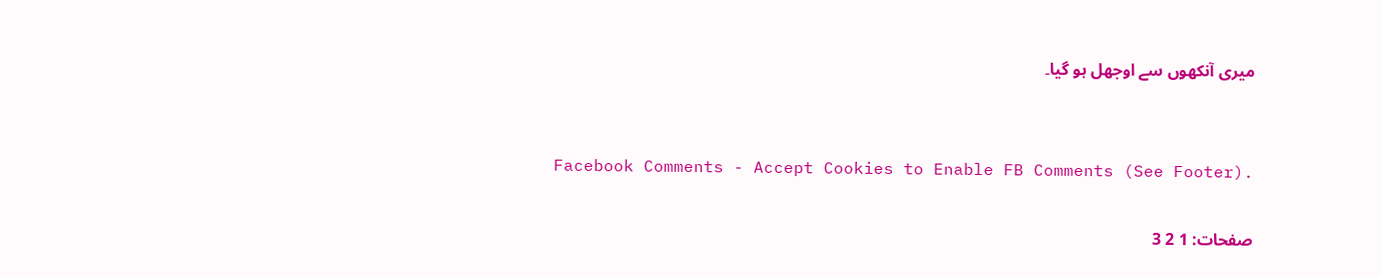میری آنکھوں سے اوجھل ہو گیا۔


Facebook Comments - Accept Cookies to Enable FB Comments (See Footer).

صفحات: 1 2 3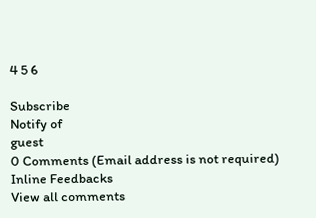4 5 6

Subscribe
Notify of
guest
0 Comments (Email address is not required)
Inline Feedbacks
View all comments